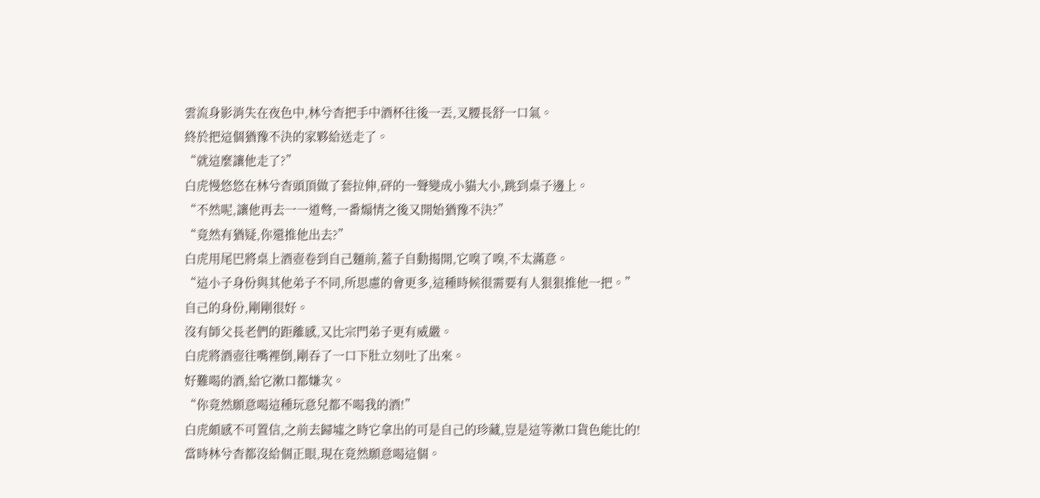雲流身影消失在夜色中,林兮杳把手中酒杯往後一丟,叉腰長舒一口氣。
終於把這個猶豫不決的家夥給送走了。
“就這麼讓他走了?”
白虎慢悠悠在林兮杳頭頂做了套拉伸,砰的一聲變成小貓大小,跳到桌子邊上。
“不然呢,讓他再去一一道彆,一番煽情之後又開始猶豫不決?”
“竟然有猶疑,你還推他出去?”
白虎用尾巴將桌上酒壺卷到自己麵前,蓋子自動揭開,它嗅了嗅,不太滿意。
“這小子身份與其他弟子不同,所思慮的會更多,這種時候很需要有人狠狠推他一把。”
自己的身份,剛剛很好。
沒有師父長老們的距離感,又比宗門弟子更有威嚴。
白虎將酒壺往嘴裡倒,剛吞了一口下肚立刻吐了出來。
好難喝的酒,給它漱口都嫌次。
“你竟然願意喝這種玩意兒都不喝我的酒!”
白虎頗感不可置信,之前去歸墟之時它拿出的可是自己的珍藏,豈是這等漱口貨色能比的!
當時林兮杳都沒給個正眼,現在竟然願意喝這個。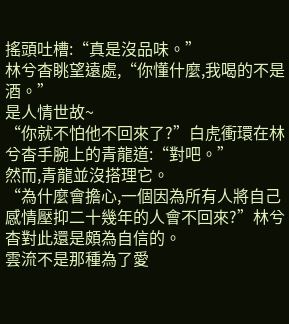搖頭吐槽:“真是沒品味。”
林兮杳眺望遠處,“你懂什麼,我喝的不是酒。”
是人情世故~
“你就不怕他不回來了?”白虎衝環在林兮杳手腕上的青龍道:“對吧。”
然而,青龍並沒搭理它。
“為什麼會擔心,一個因為所有人將自己感情壓抑二十幾年的人會不回來?”林兮杳對此還是頗為自信的。
雲流不是那種為了愛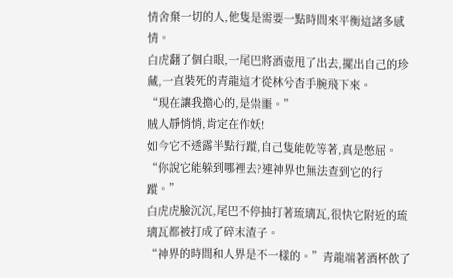情舍棄一切的人,他隻是需要一點時間來平衡這諸多感情。
白虎翻了個白眼,一尾巴將酒壺甩了出去,擺出自己的珍藏,一直裝死的青龍這才從林兮杳手腕飛下來。
“現在讓我擔心的,是祟噩。”
賊人靜悄悄,肯定在作妖!
如今它不透露半點行蹤,自己隻能乾等著,真是憋屈。
“你說它能躲到哪裡去?連神界也無法查到它的行蹤。”
白虎虎臉沉沉,尾巴不停抽打著琉璃瓦,很快它附近的琉璃瓦都被打成了碎末渣子。
“神界的時間和人界是不一樣的。”青龍端著酒杯飲了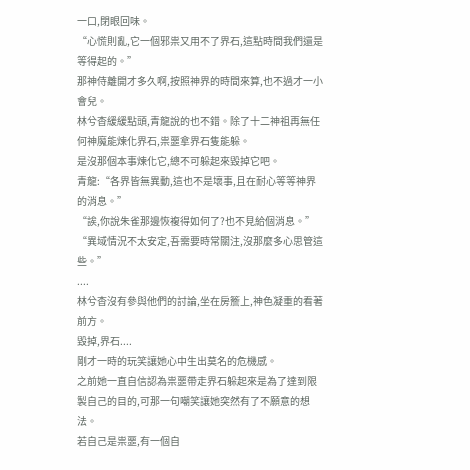一口,閉眼回味。
“心慌則亂,它一個邪祟又用不了界石,這點時間我們還是等得起的。”
那神侍離開才多久啊,按照神界的時間來算,也不過才一小會兒。
林兮杳緩緩點頭,青龍說的也不錯。除了十二神祖再無任何神魔能煉化界石,祟噩拿界石隻能躲。
是沒那個本事煉化它,總不可躲起來毀掉它吧。
青龍:“各界皆無異動,這也不是壞事,且在耐心等等神界的消息。”
“誒,你說朱雀那邊恢複得如何了?也不見給個消息。”
“異域情況不太安定,吾需要時常關注,沒那麼多心思管這些。”
....
林兮杳沒有參與他們的討論,坐在房簷上,神色凝重的看著前方。
毀掉,界石....
剛才一時的玩笑讓她心中生出莫名的危機感。
之前她一直自信認為祟噩帶走界石躲起來是為了達到限製自己的目的,可那一句嘲笑讓她突然有了不願意的想法。
若自己是祟噩,有一個自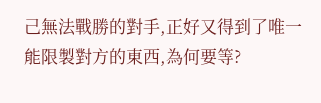己無法戰勝的對手,正好又得到了唯一能限製對方的東西,為何要等?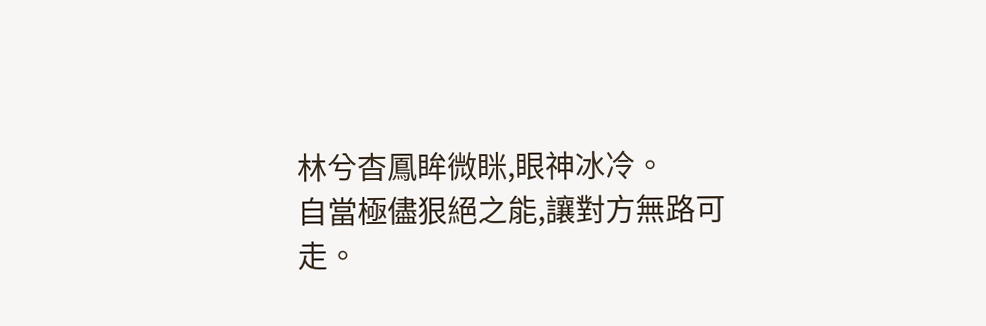林兮杳鳳眸微眯,眼神冰冷。
自當極儘狠絕之能,讓對方無路可走。